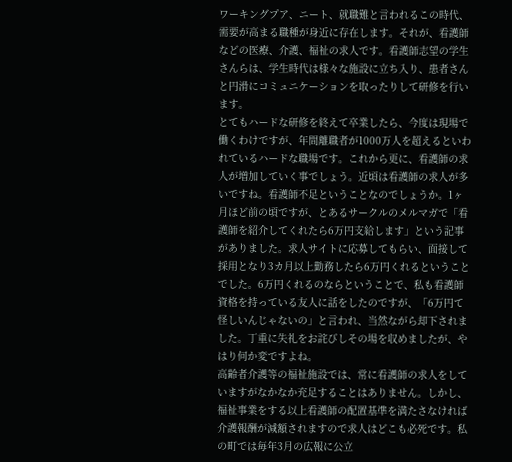ワーキングプア、ニート、就職難と言われるこの時代、需要が高まる職種が身近に存在します。それが、看護師などの医療、介護、福祉の求人です。看護師志望の学生さんらは、学生時代は様々な施設に立ち入り、患者さんと円滑にコミュニケーションを取ったりして研修を行います。
とてもハードな研修を終えて卒業したら、今度は現場で働くわけですが、年間離職者が1000万人を超えるといわれているハードな職場です。これから更に、看護師の求人が増加していく事でしょう。近頃は看護師の求人が多いですね。看護師不足ということなのでしょうか。1ヶ月ほど前の頃ですが、とあるサークルのメルマガで「看護師を紹介してくれたら6万円支給します」という記事がありました。求人サイトに応募してもらい、面接して採用となり3カ月以上勤務したら6万円くれるということでした。6万円くれるのならということで、私も看護師資格を持っている友人に話をしたのですが、「6万円て怪しいんじゃないの」と言われ、当然ながら却下されました。丁重に失礼をお詫びしその場を収めましたが、やはり何か変ですよね。
高齢者介護等の福祉施設では、常に看護師の求人をしていますがなかなか充足することはありません。しかし、福祉事業をする以上看護師の配置基準を満たさなければ介護報酬が減額されますので求人はどこも必死です。私の町では毎年3月の広報に公立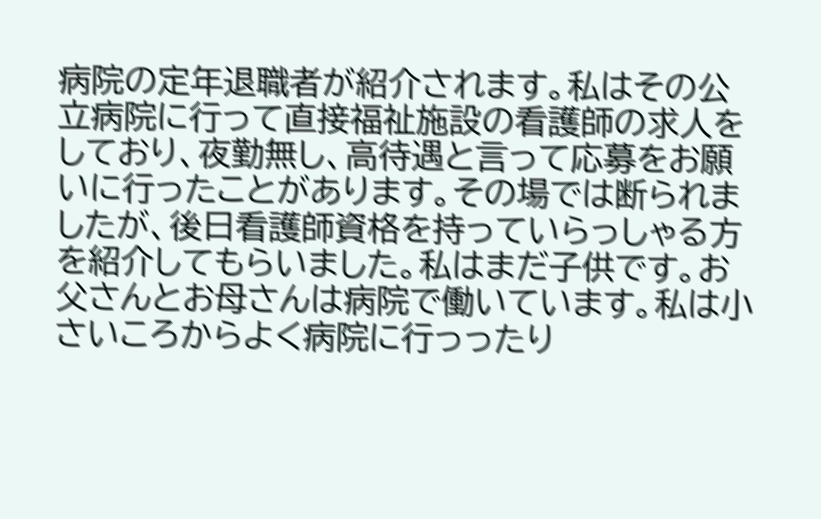病院の定年退職者が紹介されます。私はその公立病院に行って直接福祉施設の看護師の求人をしており、夜勤無し、高待遇と言って応募をお願いに行ったことがあります。その場では断られましたが、後日看護師資格を持っていらっしゃる方を紹介してもらいました。私はまだ子供です。お父さんとお母さんは病院で働いています。私は小さいころからよく病院に行っったり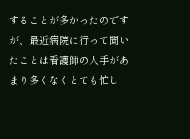することが多かったのですが、最近病院に行って聞いたことは看護師の人手があまり多くなくとても忙し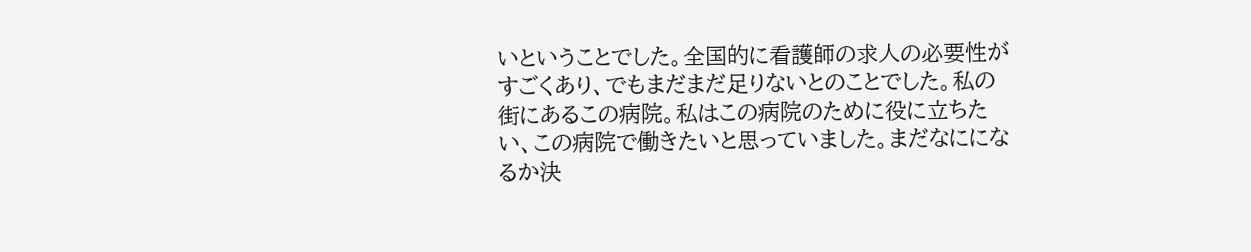いということでした。全国的に看護師の求人の必要性がすごくあり、でもまだまだ足りないとのことでした。私の街にあるこの病院。私はこの病院のために役に立ちたい、この病院で働きたいと思っていました。まだなにになるか決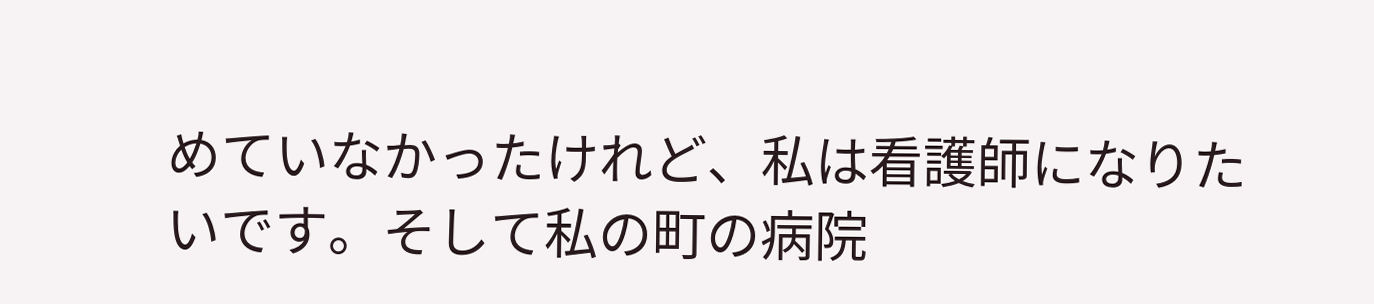めていなかったけれど、私は看護師になりたいです。そして私の町の病院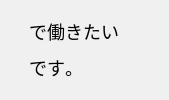で働きたいです。